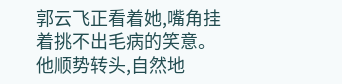郭云飞正看着她,嘴角挂着挑不出毛病的笑意。
他顺势转头,自然地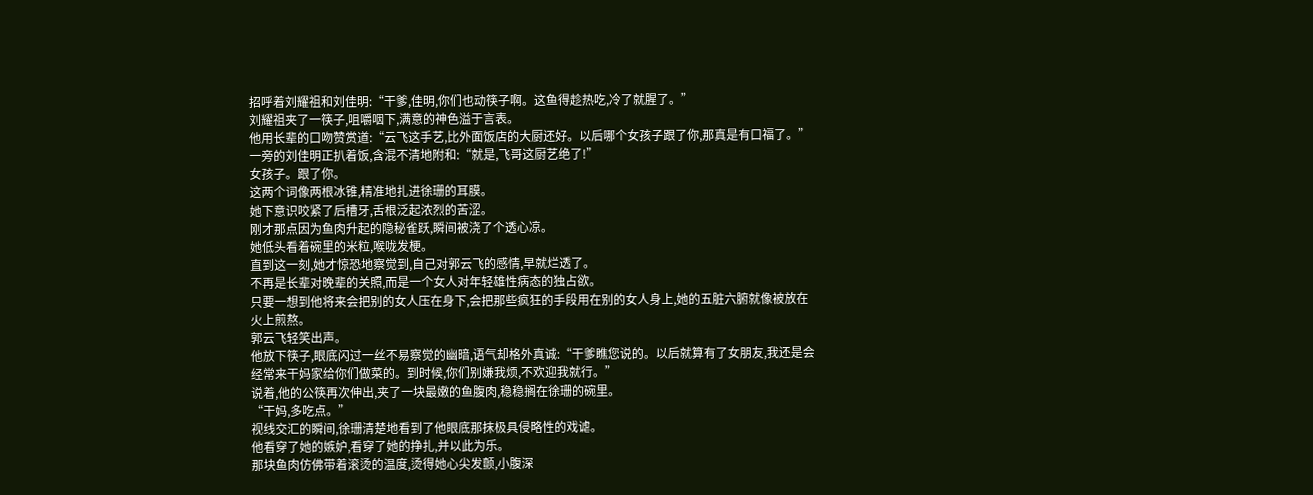招呼着刘耀祖和刘佳明:“干爹,佳明,你们也动筷子啊。这鱼得趁热吃,冷了就腥了。”
刘耀祖夹了一筷子,咀嚼咽下,满意的神色溢于言表。
他用长辈的口吻赞赏道:“云飞这手艺,比外面饭店的大厨还好。以后哪个女孩子跟了你,那真是有口福了。”
一旁的刘佳明正扒着饭,含混不清地附和:“就是,飞哥这厨艺绝了!”
女孩子。跟了你。
这两个词像两根冰锥,精准地扎进徐珊的耳膜。
她下意识咬紧了后槽牙,舌根泛起浓烈的苦涩。
刚才那点因为鱼肉升起的隐秘雀跃,瞬间被浇了个透心凉。
她低头看着碗里的米粒,喉咙发梗。
直到这一刻,她才惊恐地察觉到,自己对郭云飞的感情,早就烂透了。
不再是长辈对晚辈的关照,而是一个女人对年轻雄性病态的独占欲。
只要一想到他将来会把别的女人压在身下,会把那些疯狂的手段用在别的女人身上,她的五脏六腑就像被放在火上煎熬。
郭云飞轻笑出声。
他放下筷子,眼底闪过一丝不易察觉的幽暗,语气却格外真诚:“干爹瞧您说的。以后就算有了女朋友,我还是会经常来干妈家给你们做菜的。到时候,你们别嫌我烦,不欢迎我就行。”
说着,他的公筷再次伸出,夹了一块最嫩的鱼腹肉,稳稳搁在徐珊的碗里。
“干妈,多吃点。”
视线交汇的瞬间,徐珊清楚地看到了他眼底那抹极具侵略性的戏谑。
他看穿了她的嫉妒,看穿了她的挣扎,并以此为乐。
那块鱼肉仿佛带着滚烫的温度,烫得她心尖发颤,小腹深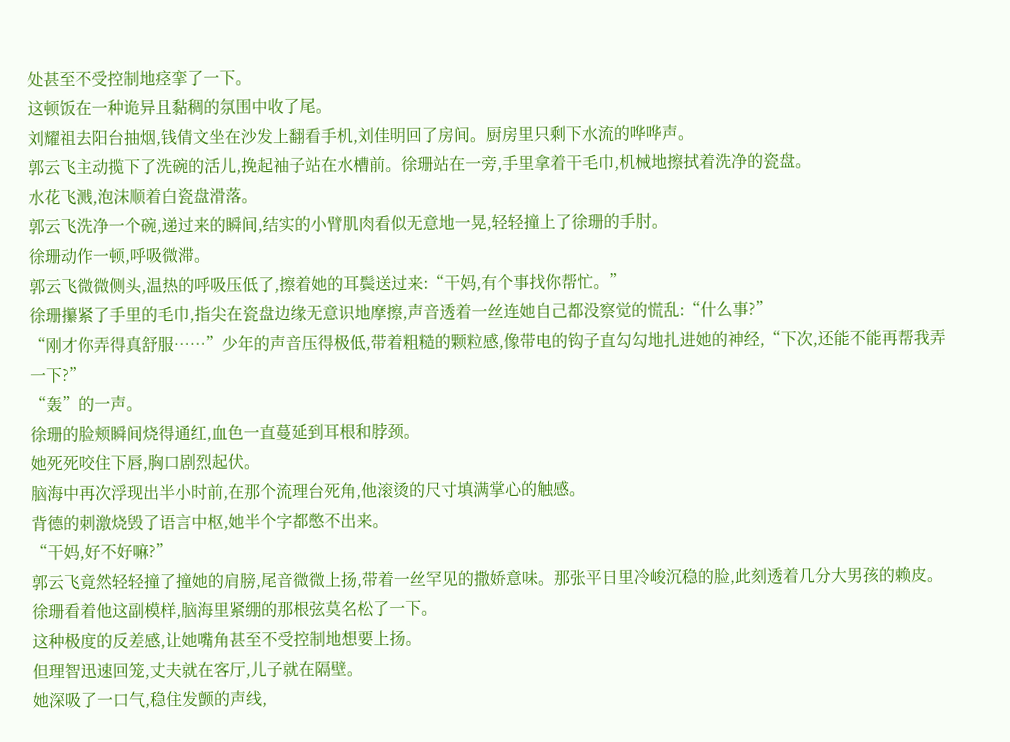处甚至不受控制地痉挛了一下。
这顿饭在一种诡异且黏稠的氛围中收了尾。
刘耀祖去阳台抽烟,钱倩文坐在沙发上翻看手机,刘佳明回了房间。厨房里只剩下水流的哗哗声。
郭云飞主动揽下了洗碗的活儿,挽起袖子站在水槽前。徐珊站在一旁,手里拿着干毛巾,机械地擦拭着洗净的瓷盘。
水花飞溅,泡沫顺着白瓷盘滑落。
郭云飞洗净一个碗,递过来的瞬间,结实的小臂肌肉看似无意地一晃,轻轻撞上了徐珊的手肘。
徐珊动作一顿,呼吸微滞。
郭云飞微微侧头,温热的呼吸压低了,擦着她的耳鬓送过来:“干妈,有个事找你帮忙。”
徐珊攥紧了手里的毛巾,指尖在瓷盘边缘无意识地摩擦,声音透着一丝连她自己都没察觉的慌乱:“什么事?”
“刚才你弄得真舒服……”少年的声音压得极低,带着粗糙的颗粒感,像带电的钩子直勾勾地扎进她的神经,“下次,还能不能再帮我弄一下?”
“轰”的一声。
徐珊的脸颊瞬间烧得通红,血色一直蔓延到耳根和脖颈。
她死死咬住下唇,胸口剧烈起伏。
脑海中再次浮现出半小时前,在那个流理台死角,他滚烫的尺寸填满掌心的触感。
背德的刺激烧毁了语言中枢,她半个字都憋不出来。
“干妈,好不好嘛?”
郭云飞竟然轻轻撞了撞她的肩膀,尾音微微上扬,带着一丝罕见的撒娇意味。那张平日里冷峻沉稳的脸,此刻透着几分大男孩的赖皮。
徐珊看着他这副模样,脑海里紧绷的那根弦莫名松了一下。
这种极度的反差感,让她嘴角甚至不受控制地想要上扬。
但理智迅速回笼,丈夫就在客厅,儿子就在隔壁。
她深吸了一口气,稳住发颤的声线,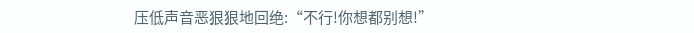压低声音恶狠狠地回绝:“不行!你想都别想!”